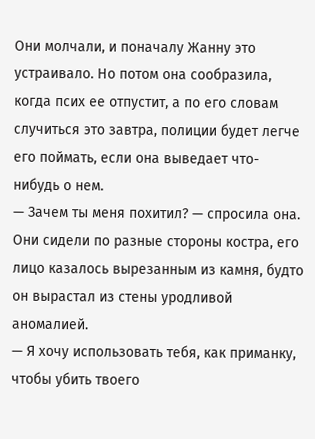Они молчали, и поначалу Жанну это устраивало. Но потом она сообразила, когда псих ее отпустит, а по его словам случиться это завтра, полиции будет легче его поймать, если она выведает что-нибудь о нем.
— Зачем ты меня похитил? — спросила она. Они сидели по разные стороны костра, его лицо казалось вырезанным из камня, будто он вырастал из стены уродливой аномалией.
— Я хочу использовать тебя, как приманку, чтобы убить твоего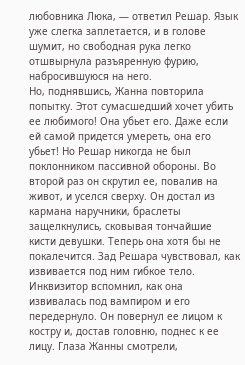любовника Люка, — ответил Решар. Язык уже слегка заплетается, и в голове шумит, но свободная рука легко отшвырнула разъяренную фурию, набросившуюся на него.
Но, поднявшись, Жанна повторила попытку. Этот сумасшедший хочет убить ее любимого! Она убьет его. Даже если ей самой придется умереть, она его убьет! Но Решар никогда не был поклонником пассивной обороны. Во второй раз он скрутил ее, повалив на живот, и уселся сверху. Он достал из кармана наручники, браслеты защелкнулись, сковывая тончайшие кисти девушки. Теперь она хотя бы не покалечится. Зад Решара чувствовал, как извивается под ним гибкое тело. Инквизитор вспомнил, как она извивалась под вампиром и его передернуло. Он повернул ее лицом к костру и, достав головню, поднес к ее лицу. Глаза Жанны смотрели,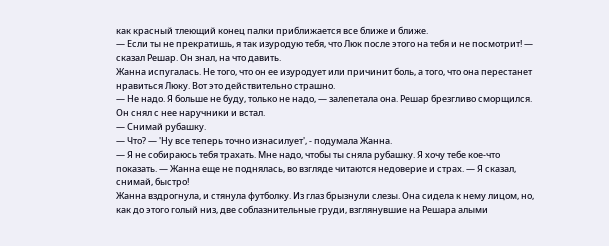как красный тлеющий конец палки приближается все ближе и ближе.
— Если ты не прекратишь, я так изуродую тебя, что Люк после этого на тебя и не посмотрит! — сказал Решар. Он знал, на что давить.
Жанна испугалась. Не того, что он ее изуродует или причинит боль, а того, что она перестанет нравиться Люку. Вот это действительно страшно.
— Не надо. Я больше не буду, только не надо, — залепетала она. Решар брезгливо сморщился. Он снял с нее наручники и встал.
— Снимай рубашку.
— Что? — 'Ну все теперь точно изнасилует', - подумала Жанна.
— Я не собираюсь тебя трахать. Мне надо, чтобы ты сняла рубашку. Я хочу тебе кое-что показать. — Жанна еще не поднялась, во взгляде читаются недоверие и страх. — Я сказал, снимай, быстро!
Жанна вздрогнула, и стянула футболку. Из глаз брызнули слезы. Она сидела к нему лицом, но, как до этого голый низ, две соблазнительные груди, взглянувшие на Решара алыми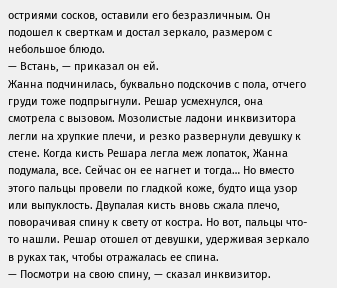остриями сосков, оставили его безразличным. Он подошел к сверткам и достал зеркало, размером с небольшое блюдо.
— Встань, — приказал он ей.
Жанна подчинилась, буквально подскочив с пола, отчего груди тоже подпрыгнули. Решар усмехнулся, она смотрела с вызовом. Мозолистые ладони инквизитора легли на хрупкие плечи, и резко развернули девушку к стене. Когда кисть Решара легла меж лопаток, Жанна подумала, все. Сейчас он ее нагнет и тогда… Но вместо этого пальцы провели по гладкой коже, будто ища узор или выпуклость. Двупалая кисть вновь сжала плечо, поворачивая спину к свету от костра. Но вот, пальцы что-то нашли. Решар отошел от девушки, удерживая зеркало в руках так, чтобы отражалась ее спина.
— Посмотри на свою спину, — сказал инквизитор.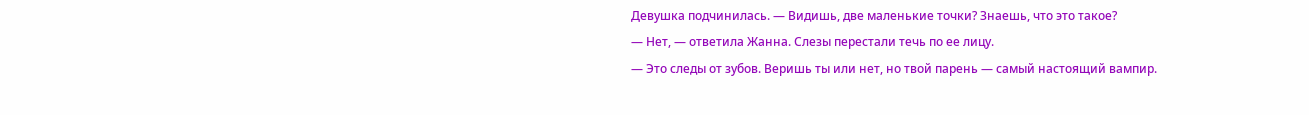Девушка подчинилась. — Видишь, две маленькие точки? Знаешь, что это такое?
— Нет, — ответила Жанна. Слезы перестали течь по ее лицу.
— Это следы от зубов. Веришь ты или нет, но твой парень — самый настоящий вампир.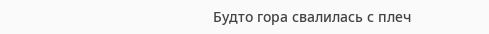Будто гора свалилась с плеч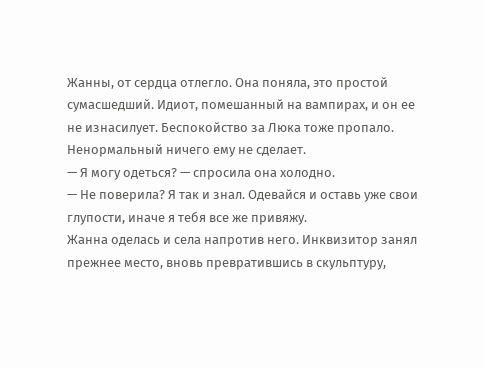Жанны, от сердца отлегло. Она поняла, это простой сумасшедший. Идиот, помешанный на вампирах, и он ее не изнасилует. Беспокойство за Люка тоже пропало. Ненормальный ничего ему не сделает.
— Я могу одеться? — спросила она холодно.
— Не поверила? Я так и знал. Одевайся и оставь уже свои глупости, иначе я тебя все же привяжу.
Жанна оделась и села напротив него. Инквизитор занял прежнее место, вновь превратившись в скульптуру,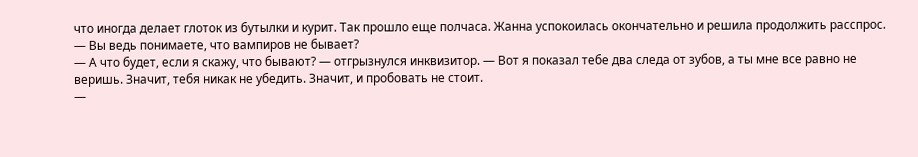что иногда делает глоток из бутылки и курит. Так прошло еще полчаса. Жанна успокоилась окончательно и решила продолжить расспрос.
— Вы ведь понимаете, что вампиров не бывает?
— А что будет, если я скажу, что бывают? — отгрызнулся инквизитор. — Вот я показал тебе два следа от зубов, а ты мне все равно не веришь. Значит, тебя никак не убедить. Значит, и пробовать не стоит.
—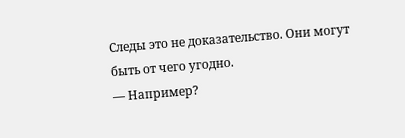Следы это не доказательство. Они могут быть от чего угодно.
— Например?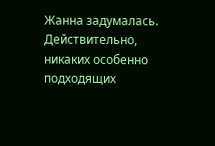Жанна задумалась. Действительно, никаких особенно подходящих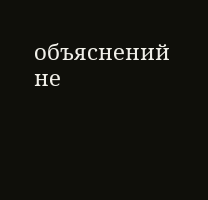объяснений не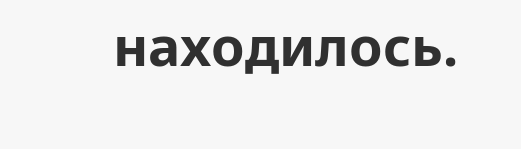находилось.